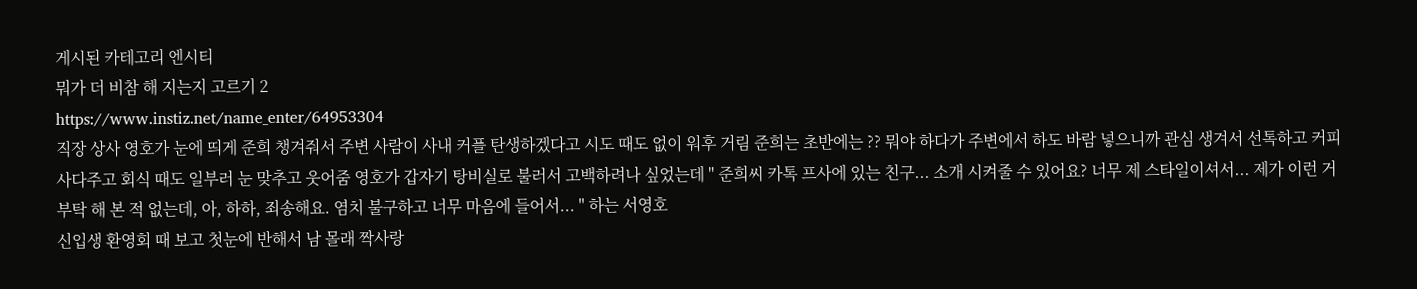게시된 카테고리 엔시티
뭐가 더 비참 해 지는지 고르기 2
https://www.instiz.net/name_enter/64953304
직장 상사 영호가 눈에 띄게 준희 챙겨줘서 주변 사람이 사내 커플 탄생하겠다고 시도 때도 없이 워후 거림 준희는 초반에는 ?? 뭐야 하다가 주변에서 하도 바람 넣으니까 관심 생겨서 선톡하고 커피 사다주고 회식 때도 일부러 눈 맞추고 웃어줌 영호가 갑자기 탕비실로 불러서 고백하려나 싶었는데 " 준희씨 카톡 프사에 있는 친구... 소개 시켜줄 수 있어요? 너무 제 스타일이셔서... 제가 이런 거 부탁 해 본 적 없는데, 아, 하하, 죄송해요. 염치 불구하고 너무 마음에 들어서... " 하는 서영호
신입생 환영회 때 보고 첫눈에 반해서 남 몰래 짝사랑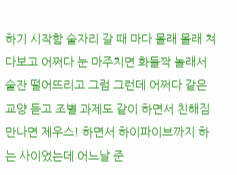하기 시작함 술자리 갈 때 마다 몰래 몰래 쳐다보고 어쩌다 눈 마주치면 화들짝 놀래서 술잔 떨어뜨리고 그럼 그런데 어쩌다 같은 교양 듣고 조별 과제도 같이 하면서 친해짐 만나면 제우스! 하면서 하이파이브까지 하는 사이었는데 어느날 준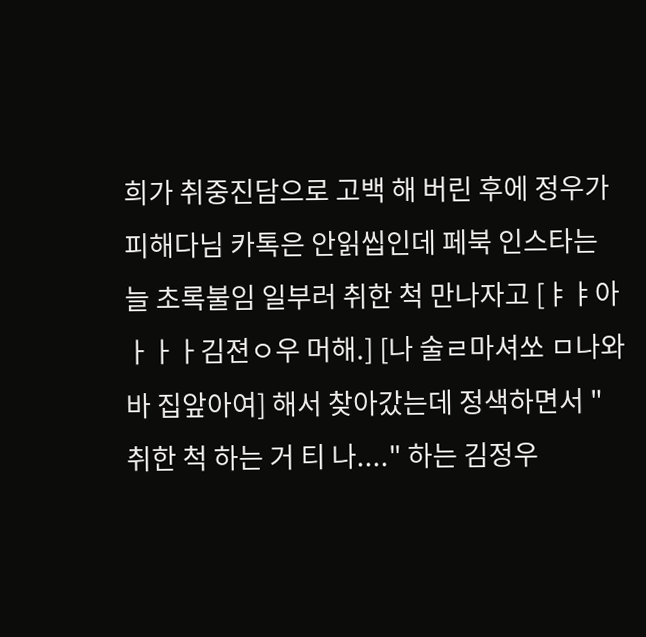희가 취중진담으로 고백 해 버린 후에 정우가 피해다님 카톡은 안읽씹인데 페북 인스타는 늘 초록불임 일부러 취한 척 만나자고 [ㅑㅑ아ㅏㅏㅏ김젼ㅇ우 머해.] [나 술ㄹ마셔쏘 ㅁ나와바 집앞아여] 해서 찾아갔는데 정색하면서 "취한 척 하는 거 티 나...." 하는 김정우